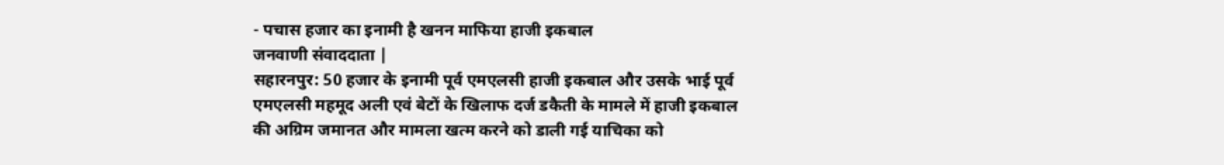- पचास हजार का इनामी है खनन माफिया हाजी इकबाल
जनवाणी संवाददाता |
सहारनपुर: 50 हजार के इनामी पूर्व एमएलसी हाजी इकबाल और उसके भाई पूर्व एमएलसी महमूद अली एवं बेटों के खिलाफ दर्ज डकैती के मामले में हाजी इकबाल की अग्रिम जमानत और मामला खत्म करने को डाली गई याचिका को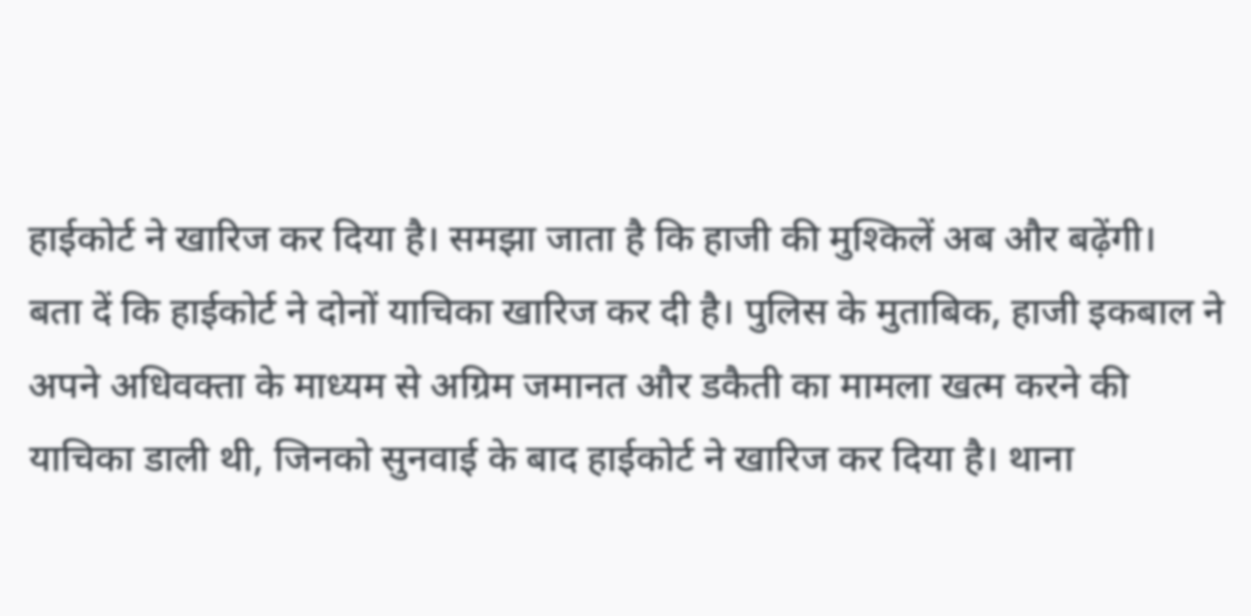हाईकोर्ट ने खारिज कर दिया है। समझा जाता है कि हाजी की मुश्किलें अब और बढ़ेंगी।
बता दें कि हाईकोर्ट ने दोनों याचिका खारिज कर दी है। पुलिस के मुताबिक, हाजी इकबाल ने अपने अधिवक्ता के माध्यम से अग्रिम जमानत और डकैती का मामला खत्म करने की याचिका डाली थी, जिनको सुनवाई के बाद हाईकोर्ट ने खारिज कर दिया है। थाना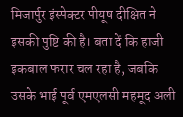मिजार्पुर इंस्पेक्टर पीयूष दीक्षित ने इसकी पुष्टि की है। बता दें कि हाजी इकबाल फरार चल रहा है, जबकि उसके भाई पूर्व एमएलसी महमूद अली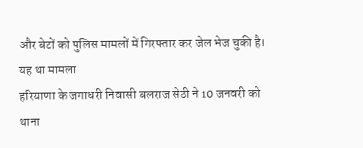और बेटों को पुलिस मामलों में गिरफ्तार कर जेल भेज चुकी है।
यह था मामला
हरियाणा के जगाधरी निवासी बलराज सेठी ने 10 जनवरी को थाना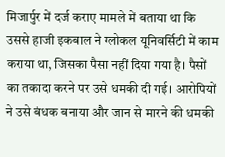मिजार्पुर में दर्ज कराए मामले में बताया था कि उससे हाजी इकबाल ने ग्लोकल यूनिवर्सिटी में काम कराया था, जिसका पैसा नहीं दिया गया है। पैसों का तकादा करने पर उसे धमकी दी गई। आरोपियों ने उसे बंधक बनाया और जान से मारने की धमकी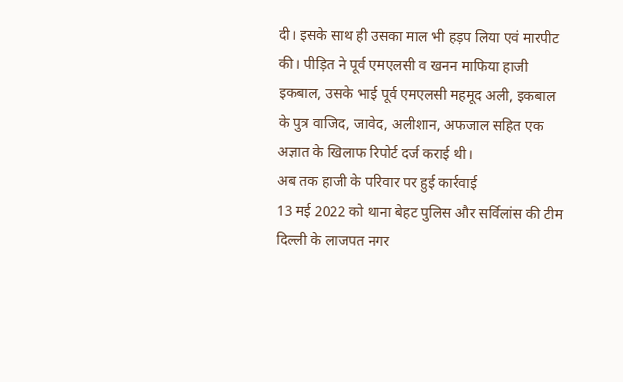दी। इसके साथ ही उसका माल भी हड़प लिया एवं मारपीट की। पीड़ित ने पूर्व एमएलसी व खनन माफिया हाजी इकबाल, उसके भाई पूर्व एमएलसी महमूद अली, इकबाल के पुत्र वाजिद, जावेद, अलीशान, अफजाल सहित एक अज्ञात के खिलाफ रिपोर्ट दर्ज कराई थी।
अब तक हाजी के परिवार पर हुई कार्रवाई
13 मई 2022 को थाना बेहट पुलिस और सर्विलांस की टीम दिल्ली के लाजपत नगर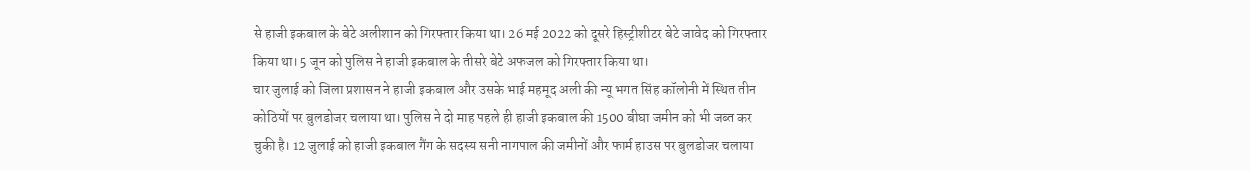से हाजी इकबाल के बेटे अलीशान को गिरफ्तार किया था। 26 मई 2022 को दूसरे हिस्ट्रीशीटर बेटे जावेद को गिरफ्तार किया था। 5 जून को पुलिस ने हाजी इकबाल के तीसरे बेटे अफजल को गिरफ्तार किया था।
चार जुलाई को जिला प्रशासन ने हाजी इकबाल और उसके भाई महमूद अली की न्यू भगत सिंह कॉलोनी में स्थित तीन कोठियों पर बुलडोजर चलाया था। पुलिस ने दो माह पहले ही हाजी इकबाल की 1500 बीघा जमीन को भी जब्त कर चुकी है। 12 जुलाई को हाजी इकबाल गैंग के सदस्य सनी नागपाल की जमीनों और फार्म हाउस पर बुलडोजर चलाया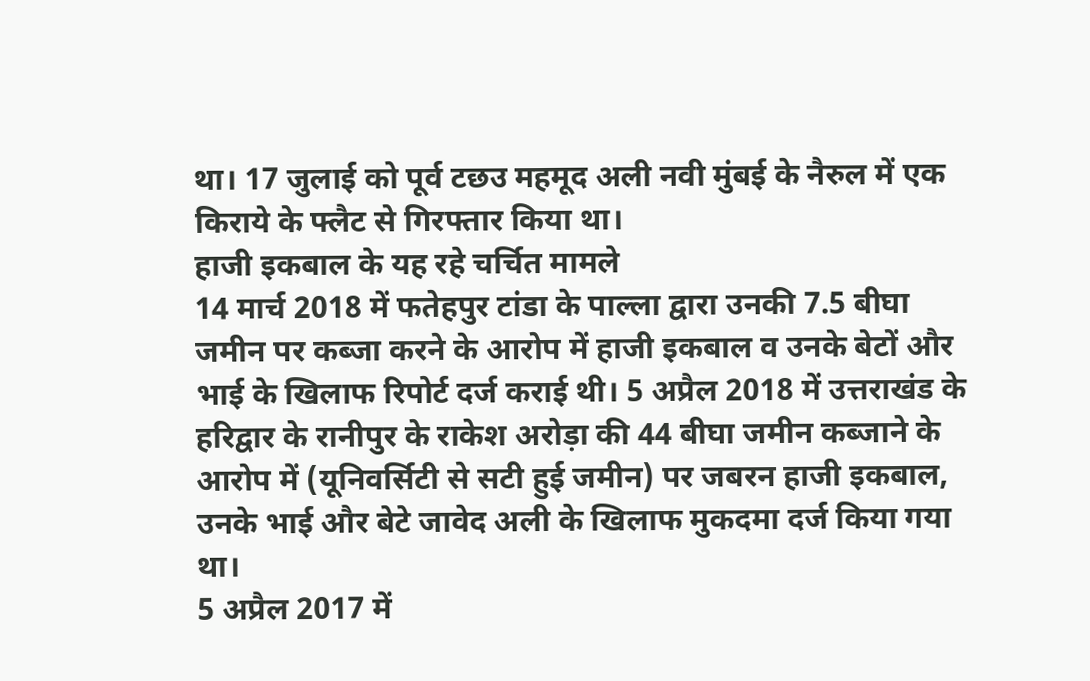था। 17 जुलाई को पूर्व टछउ महमूद अली नवी मुंबई के नैरुल में एक किराये के फ्लैट से गिरफ्तार किया था।
हाजी इकबाल के यह रहे चर्चित मामले
14 मार्च 2018 में फतेहपुर टांडा के पाल्ला द्वारा उनकी 7.5 बीघा जमीन पर कब्जा करने के आरोप में हाजी इकबाल व उनके बेटों और भाई के खिलाफ रिपोर्ट दर्ज कराई थी। 5 अप्रैल 2018 में उत्तराखंड के हरिद्वार के रानीपुर के राकेश अरोड़ा की 44 बीघा जमीन कब्जाने के आरोप में (यूनिवर्सिटी से सटी हुई जमीन) पर जबरन हाजी इकबाल, उनके भाई और बेटे जावेद अली के खिलाफ मुकदमा दर्ज किया गया था।
5 अप्रैल 2017 में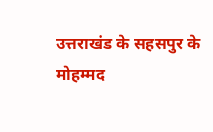उत्तराखंड के सहसपुर के मोहम्मद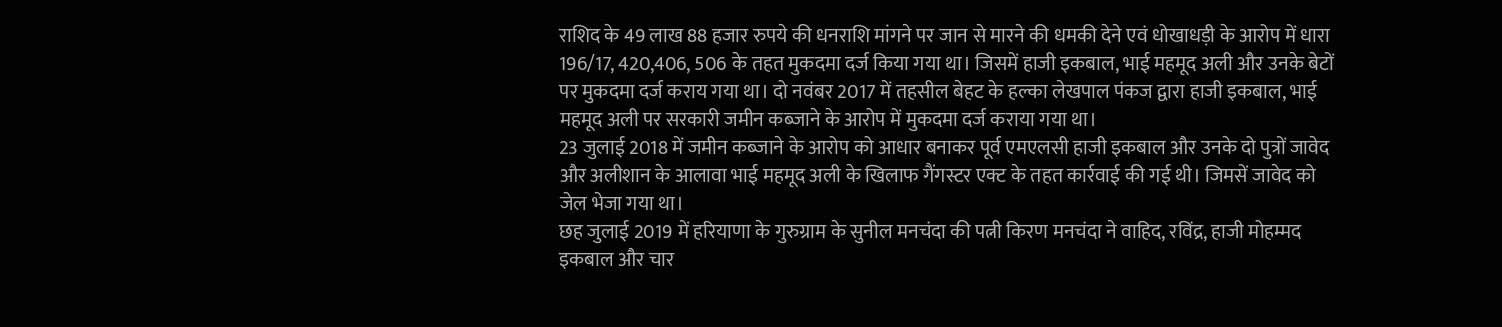राशिद के 49 लाख 88 हजार रुपये की धनराशि मांगने पर जान से मारने की धमकी देने एवं धोखाधड़ी के आरोप में धारा 196/17, 420,406, 506 के तहत मुकदमा दर्ज किया गया था। जिसमें हाजी इकबाल, भाई महमूद अली और उनके बेटों पर मुकदमा दर्ज कराय गया था। दो नवंबर 2017 में तहसील बेहट के हल्का लेखपाल पंकज द्वारा हाजी इकबाल, भाई महमूद अली पर सरकारी जमीन कब्जाने के आरोप में मुकदमा दर्ज कराया गया था।
23 जुलाई 2018 में जमीन कब्जाने के आरोप को आधार बनाकर पूर्व एमएलसी हाजी इकबाल और उनके दो पुत्रों जावेद और अलीशान के आलावा भाई महमूद अली के खिलाफ गैंगस्टर एक्ट के तहत कार्रवाई की गई थी। जिमसें जावेद को जेल भेजा गया था।
छह जुलाई 2019 में हरियाणा के गुरुग्राम के सुनील मनचंदा की पत्नी किरण मनचंदा ने वाहिद, रविंद्र, हाजी मोहम्मद इकबाल और चार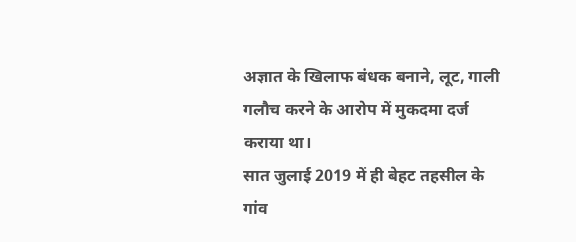अज्ञात के खिलाफ बंधक बनाने, लूट, गाली गलौच करने के आरोप में मुकदमा दर्ज कराया था।
सात जुलाई 2019 में ही बेहट तहसील के गांव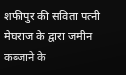शफीपुर की सविता पत्नी मेघराज के द्वारा जमीन कब्जाने के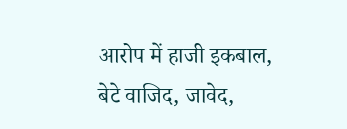आरोप में हाजी इकबाल, बेटे वाजिद, जावेद,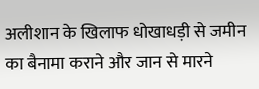अलीशान के खिलाफ धोखाधड़ी से जमीन का बैनामा कराने और जान से मारने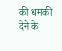की धमकी देने के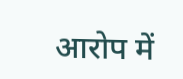आरोप में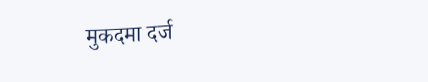मुकदमा दर्ज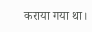कराया गया था।